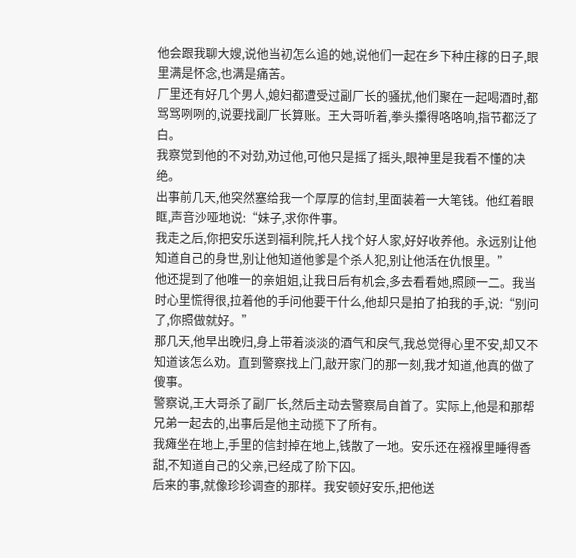他会跟我聊大嫂,说他当初怎么追的她,说他们一起在乡下种庄稼的日子,眼里满是怀念,也满是痛苦。
厂里还有好几个男人,媳妇都遭受过副厂长的骚扰,他们聚在一起喝酒时,都骂骂咧咧的,说要找副厂长算账。王大哥听着,拳头攥得咯咯响,指节都泛了白。
我察觉到他的不对劲,劝过他,可他只是摇了摇头,眼神里是我看不懂的决绝。
出事前几天,他突然塞给我一个厚厚的信封,里面装着一大笔钱。他红着眼眶,声音沙哑地说:“妹子,求你件事。
我走之后,你把安乐送到福利院,托人找个好人家,好好收养他。永远别让他知道自己的身世,别让他知道他爹是个杀人犯,别让他活在仇恨里。”
他还提到了他唯一的亲姐姐,让我日后有机会,多去看看她,照顾一二。我当时心里慌得很,拉着他的手问他要干什么,他却只是拍了拍我的手,说:“别问了,你照做就好。”
那几天,他早出晚归,身上带着淡淡的酒气和戾气,我总觉得心里不安,却又不知道该怎么劝。直到警察找上门,敲开家门的那一刻,我才知道,他真的做了傻事。
警察说,王大哥杀了副厂长,然后主动去警察局自首了。实际上,他是和那帮兄弟一起去的,出事后是他主动揽下了所有。
我瘫坐在地上,手里的信封掉在地上,钱散了一地。安乐还在襁褓里睡得香甜,不知道自己的父亲,已经成了阶下囚。
后来的事,就像珍珍调查的那样。我安顿好安乐,把他送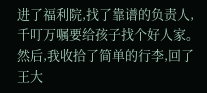进了福利院,找了靠谱的负责人,千叮万嘱要给孩子找个好人家。然后,我收拾了简单的行李,回了王大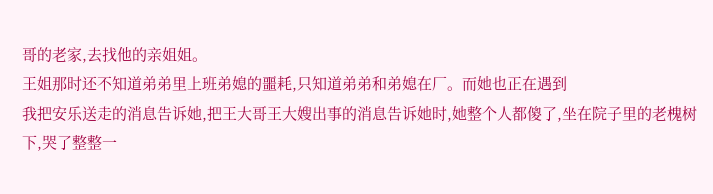哥的老家,去找他的亲姐姐。
王姐那时还不知道弟弟里上班弟媳的噩耗,只知道弟弟和弟媳在厂。而她也正在遇到
我把安乐送走的消息告诉她,把王大哥王大嫂出事的消息告诉她时,她整个人都傻了,坐在院子里的老槐树下,哭了整整一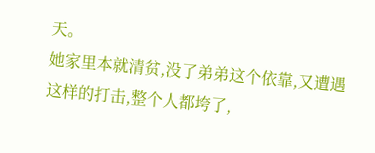天。
她家里本就清贫,没了弟弟这个依靠,又遭遇这样的打击,整个人都垮了,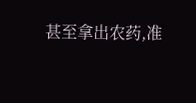甚至拿出农药,准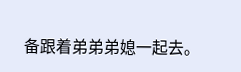备跟着弟弟弟媳一起去。